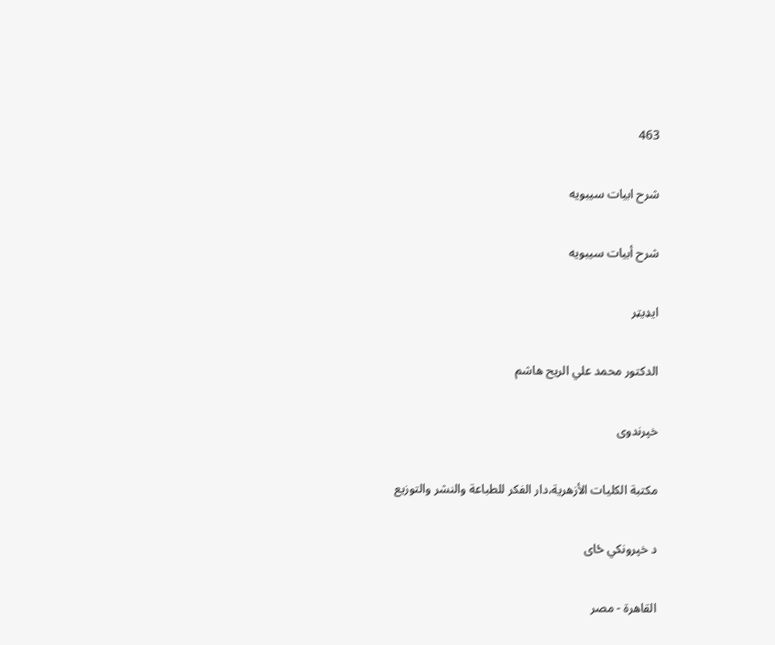463

شرح ابیات سیبویه

شرح أبيات سيبويه

ایډیټر

الدكتور محمد علي الريح هاشم

خپرندوی

مكتبة الكليات الأزهرية،دار الفكر للطباعة والنشر والتوزيع

د خپرونکي ځای

القاهرة - مصر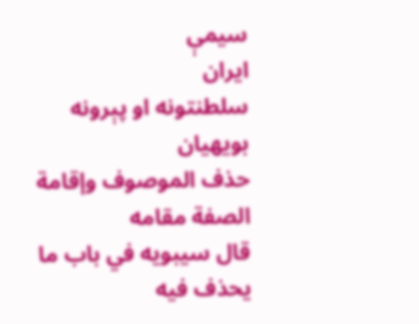سیمې
ایران
سلطنتونه او پېرونه
بويهيان
حذف الموصوف وإقامة الصفة مقامه
قال سيبويه في باب ما يحذف فيه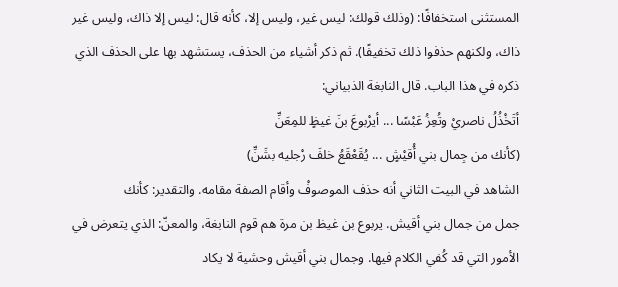المستثنى استخفافًا: (وذلك قولك: ليس غير، وليس إلا، كأنه قال: ليس إلا ذاك، وليس غير ذاك، ولكنهم حذفوا ذلك تخفيفًا). ثم ذكر أشياء من الحذف، يستشهد بها على الحذف الذي ذكره في هذا الباب. قال النابغة الذبياني:
أتَخْذُلُ ناصريْ وتُعِزُ عَبْسًا ... أيرْبوعَ بنَ غيظٍ للمِعَنِّ
(كأنك من جِمال بني أُقيْشٍ ... يُقَعْقَعُ خلفَ رْجليه بشَنِّ)
الشاهد في البيت الثاني أنه حذف الموصوفْ وأقام الصفة مقامه. والتقدير: كأنك
جمل من جمال بني أقيش. يربوع بن غيظ بن مرة هم قوم النابغة، والمعنّ: الذي يتعرض في الأمور التي قد كُفي الكلام فيها. وجمال بني أقيش وحشية لا يكاد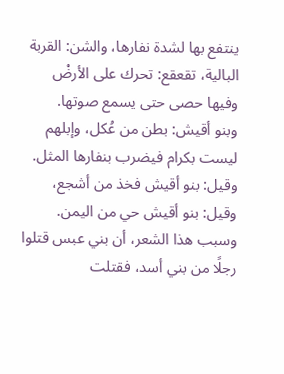ينتفع بها لشدة نفارها، والشن: القربة البالية، تقعقع: تحرك على الأرضْ وفيها حصى حتى يسمع صوتها.
وبنو أقيش: بطن من عُكل، وإبلهم ليست بكرام فيضرب بنفارها المثل. وقيل: بنو أقيش فخذ من أشجع، وقيل: بنو أقيش حي من اليمن.
وسبب هذا الشعر، أن بني عبس قتلوا رجلًا من بني أسد، فقتلت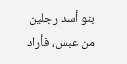بنو أسد رجلين من عبس، فأراد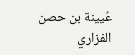عُيينة بن حصن الفزاري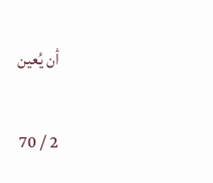أن يُعين

2 / 70